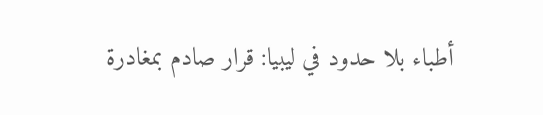أطباء بلا حدود في ليبيا: قرار صادم بمغادرة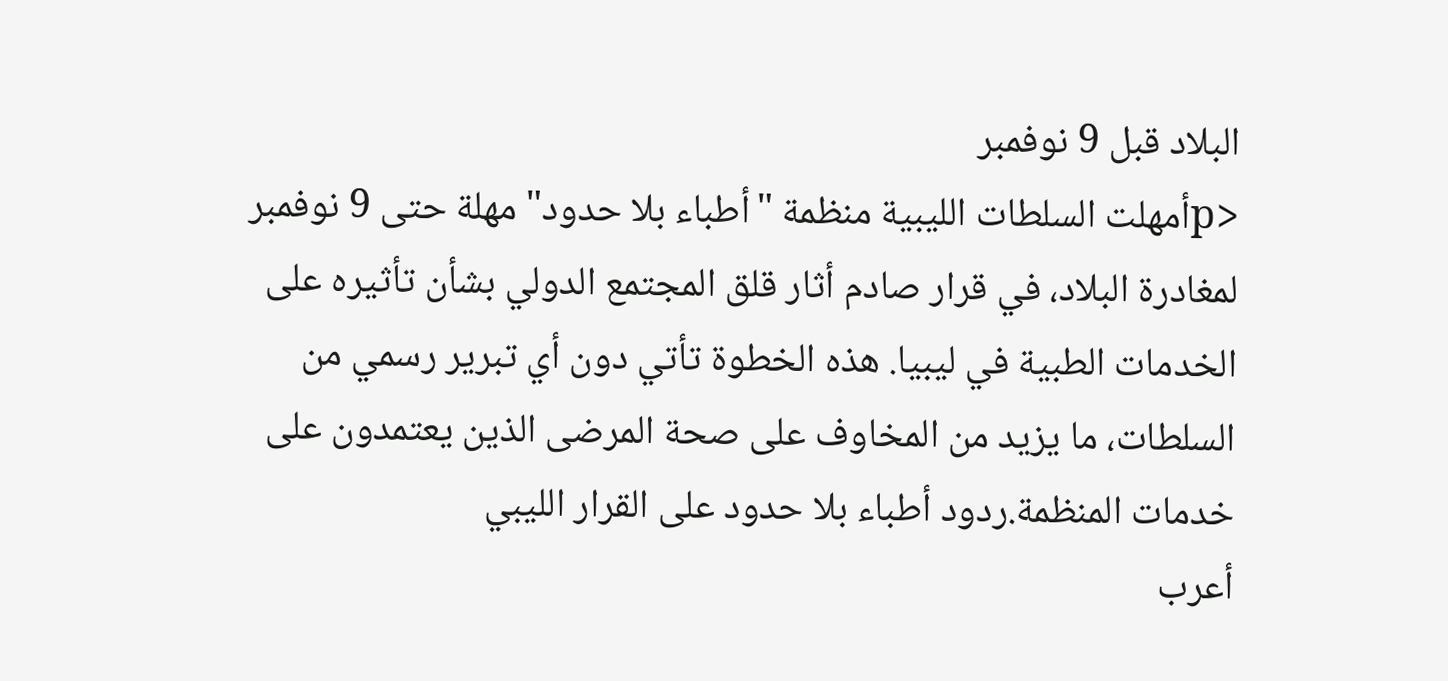البلاد قبل 9 نوفمبر
<pأمهلت السلطات الليبية منظمة "أطباء بلا حدود" مهلة حتى 9 نوفمبر لمغادرة البلاد، في قرار صادم أثار قلق المجتمع الدولي بشأن تأثيره على الخدمات الطبية في ليبيا. هذه الخطوة تأتي دون أي تبرير رسمي من السلطات، ما يزيد من المخاوف على صحة المرضى الذين يعتمدون على خدمات المنظمة.ردود أطباء بلا حدود على القرار الليبي
أعرب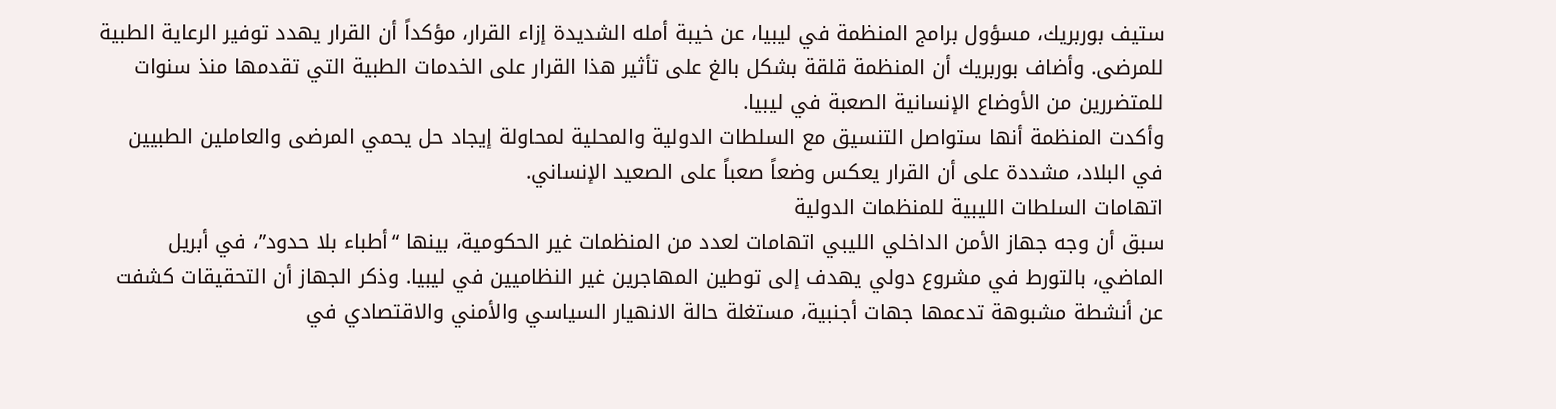ستيف بوربريك، مسؤول برامج المنظمة في ليبيا، عن خيبة أمله الشديدة إزاء القرار، مؤكداً أن القرار يهدد توفير الرعاية الطبية للمرضى. وأضاف بوربريك أن المنظمة قلقة بشكل بالغ على تأثير هذا القرار على الخدمات الطبية التي تقدمها منذ سنوات للمتضررين من الأوضاع الإنسانية الصعبة في ليبيا.
وأكدت المنظمة أنها ستواصل التنسيق مع السلطات الدولية والمحلية لمحاولة إيجاد حل يحمي المرضى والعاملين الطبيين في البلاد، مشددة على أن القرار يعكس وضعاً صعباً على الصعيد الإنساني.
اتهامات السلطات الليبية للمنظمات الدولية
سبق أن وجه جهاز الأمن الداخلي الليبي اتهامات لعدد من المنظمات غير الحكومية، بينها “أطباء بلا حدود”، في أبريل الماضي، بالتورط في مشروع دولي يهدف إلى توطين المهاجرين غير النظاميين في ليبيا. وذكر الجهاز أن التحقيقات كشفت عن أنشطة مشبوهة تدعمها جهات أجنبية، مستغلة حالة الانهيار السياسي والأمني والاقتصادي في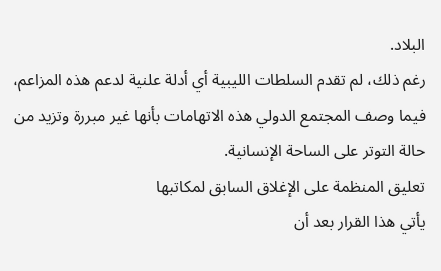البلاد.
رغم ذلك، لم تقدم السلطات الليبية أي أدلة علنية لدعم هذه المزاعم، فيما وصف المجتمع الدولي هذه الاتهامات بأنها غير مبررة وتزيد من حالة التوتر على الساحة الإنسانية.
تعليق المنظمة على الإغلاق السابق لمكاتبها
يأتي هذا القرار بعد أن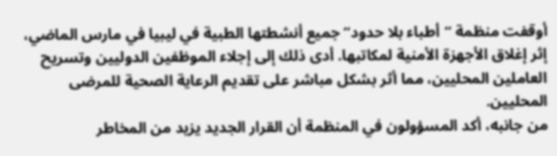أوقفت منظمة “أطباء بلا حدود” جميع أنشطتها الطبية في ليبيا في مارس الماضي، إثر إغلاق الأجهزة الأمنية لمكاتبها. أدى ذلك إلى إجلاء الموظفين الدوليين وتسريح العاملين المحليين، مما أثر بشكل مباشر على تقديم الرعاية الصحية للمرضى المحليين.
من جانبه، أكد المسؤولون في المنظمة أن القرار الجديد يزيد من المخاطر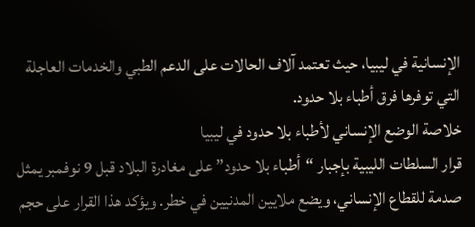الإنسانية في ليبيا، حيث تعتمد آلاف الحالات على الدعم الطبي والخدمات العاجلة التي توفرها فرق أطباء بلا حدود.
خلاصة الوضع الإنساني لأطباء بلا حدود في ليبيا
قرار السلطات الليبية بإجبار “أطباء بلا حدود” على مغادرة البلاد قبل 9 نوفمبر يمثل صدمة للقطاع الإنساني، ويضع ملايين المدنيين في خطر. ويؤكد هذا القرار على حجم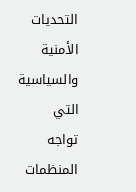التحديات الأمنية والسياسية التي تواجه المنظمات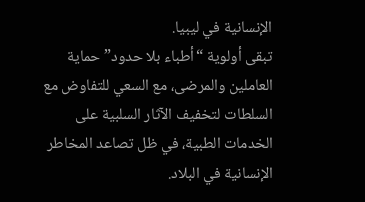الإنسانية في ليبيا.
تبقى أولوية “أطباء بلا حدود” حماية العاملين والمرضى، مع السعي للتفاوض مع السلطات لتخفيف الآثار السلبية على الخدمات الطبية، في ظل تصاعد المخاطر الإنسانية في البلاد.